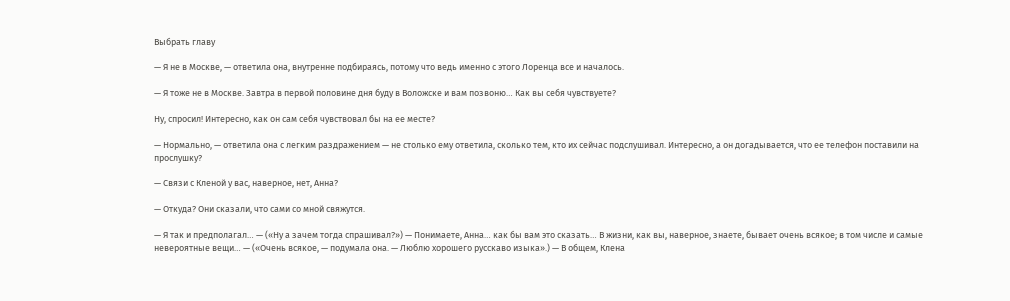Выбрать главу

— Я не в Москве, — ответила она, внутренне подбираясь, потому что ведь именно с этого Лоренца все и началось.

— Я тоже не в Москве. Завтра в первой половине дня буду в Воложске и вам позвоню… Как вы себя чувствуете?

Ну, спросил! Интересно, как он сам себя чувствовал бы на ее месте?

— Нормально, — ответила она с легким раздражением — не столько ему ответила, сколько тем, кто их сейчас подслушивал. Интересно, а он догадывается, что ее телефон поставили на прослушку?

— Связи с Кленой у вас, наверное, нет, Анна?

— Откуда? Они сказали, что сами со мной свяжутся.

— Я так и предполагал… — («Ну а зачем тогда спрашивал?») — Понимаете, Анна… как бы вам это сказать… В жизни, как вы, наверное, знаете, бывает очень всякое; в том числе и самые невероятные вещи… — («Очень всякое, — подумала она. — Люблю хорошего русскаво изыка».) — В общем, Клена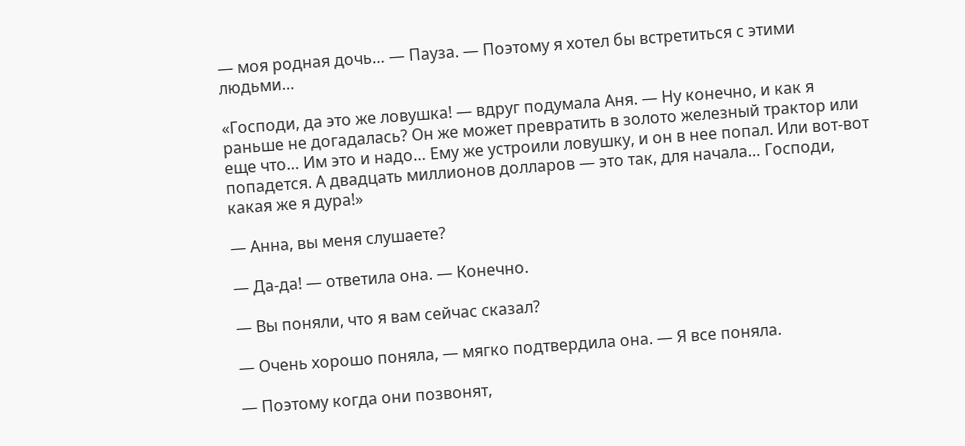— моя родная дочь… — Пауза. — Поэтому я хотел бы встретиться с этими людьми…

«Господи, да это же ловушка! — вдруг подумала Аня. — Ну конечно, и как я раньше не догадалась? Он же может превратить в золото железный трактор или еще что… Им это и надо… Ему же устроили ловушку, и он в нее попал. Или вот-вот попадется. А двадцать миллионов долларов — это так, для начала… Господи, какая же я дура!»

— Анна, вы меня слушаете?

— Да-да! — ответила она. — Конечно.

— Вы поняли, что я вам сейчас сказал?

— Очень хорошо поняла, — мягко подтвердила она. — Я все поняла.

— Поэтому когда они позвонят,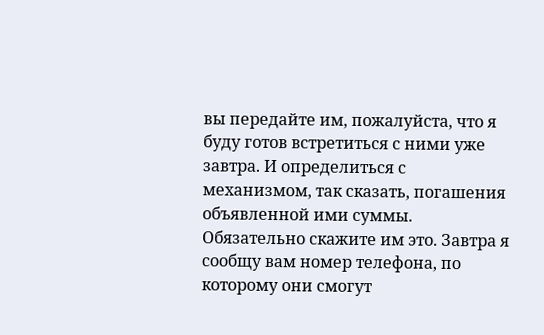вы передайте им, пожалуйста, что я буду готов встретиться с ними уже завтра. И определиться с механизмом, так сказать, погашения объявленной ими суммы. Обязательно скажите им это. Завтра я сообщу вам номер телефона, по которому они смогут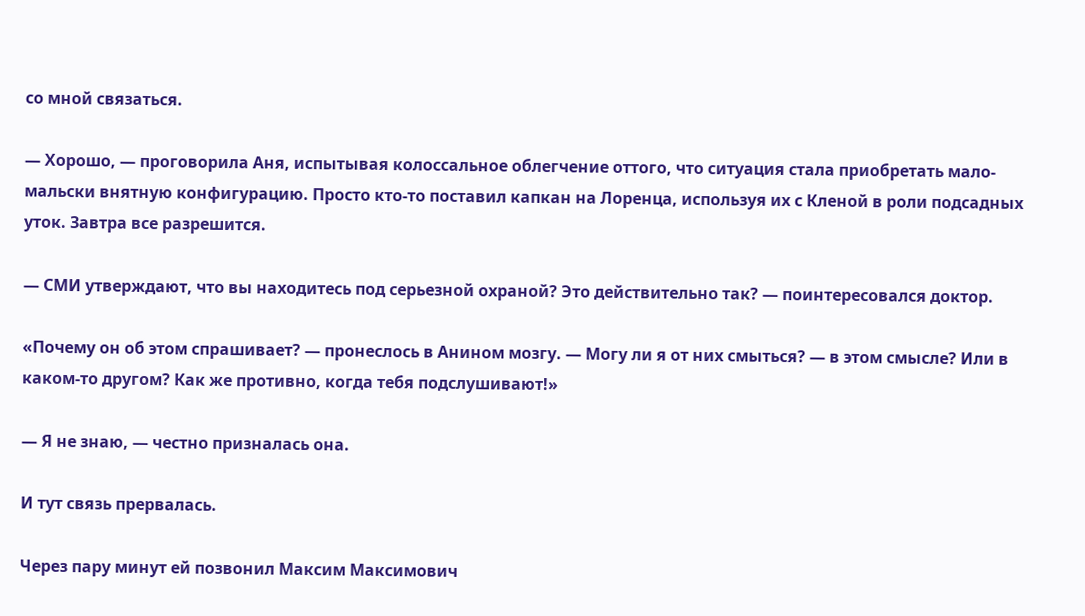со мной связаться.

— Хорошо, — проговорила Аня, испытывая колоссальное облегчение оттого, что ситуация стала приобретать мало-мальски внятную конфигурацию. Просто кто-то поставил капкан на Лоренца, используя их с Кленой в роли подсадных уток. Завтра все разрешится.

— СМИ утверждают, что вы находитесь под серьезной охраной? Это действительно так? — поинтересовался доктор.

«Почему он об этом спрашивает? — пронеслось в Анином мозгу. — Могу ли я от них смыться? — в этом смысле? Или в каком-то другом? Как же противно, когда тебя подслушивают!»

— Я не знаю, — честно призналась она.

И тут связь прервалась.

Через пару минут ей позвонил Максим Максимович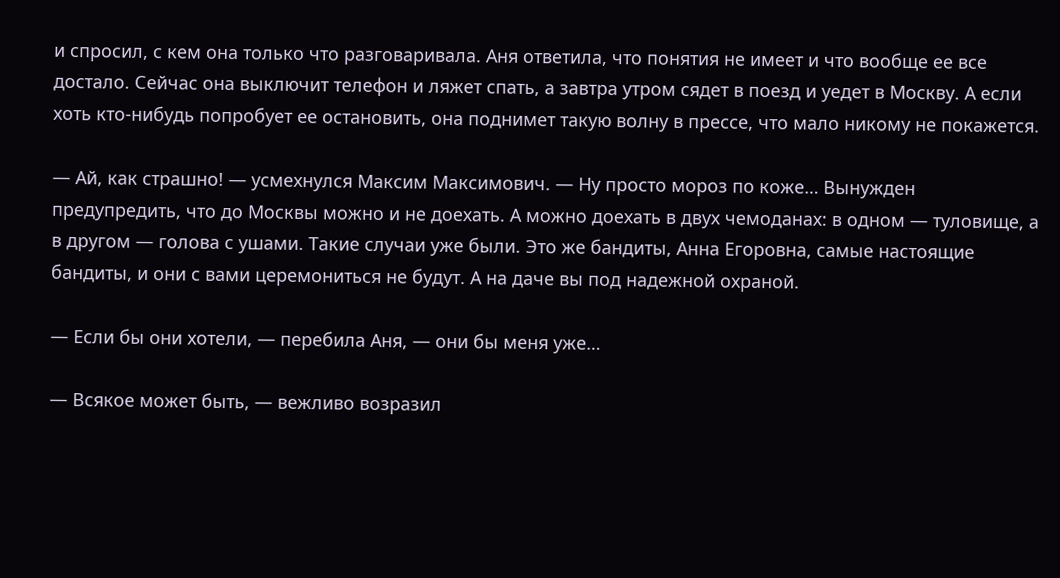и спросил, с кем она только что разговаривала. Аня ответила, что понятия не имеет и что вообще ее все достало. Сейчас она выключит телефон и ляжет спать, а завтра утром сядет в поезд и уедет в Москву. А если хоть кто-нибудь попробует ее остановить, она поднимет такую волну в прессе, что мало никому не покажется.

— Ай, как страшно! — усмехнулся Максим Максимович. — Ну просто мороз по коже… Вынужден предупредить, что до Москвы можно и не доехать. А можно доехать в двух чемоданах: в одном — туловище, а в другом — голова с ушами. Такие случаи уже были. Это же бандиты, Анна Егоровна, самые настоящие бандиты, и они с вами церемониться не будут. А на даче вы под надежной охраной.

— Если бы они хотели, — перебила Аня, — они бы меня уже…

— Всякое может быть, — вежливо возразил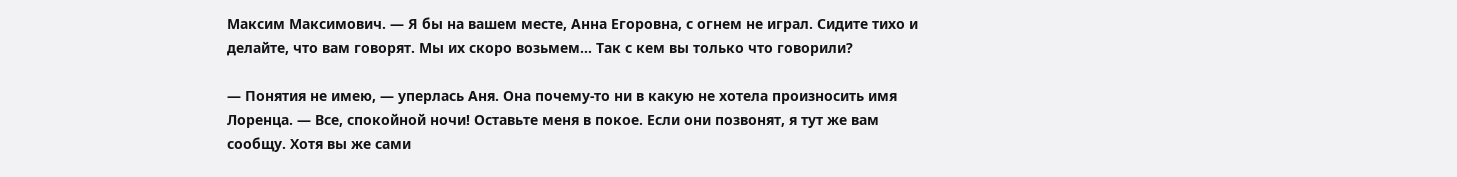Максим Максимович. — Я бы на вашем месте, Анна Егоровна, с огнем не играл. Сидите тихо и делайте, что вам говорят. Мы их скоро возьмем… Так с кем вы только что говорили?

— Понятия не имею, — уперлась Аня. Она почему-то ни в какую не хотела произносить имя Лоренца. — Все, спокойной ночи! Оставьте меня в покое. Если они позвонят, я тут же вам сообщу. Хотя вы же сами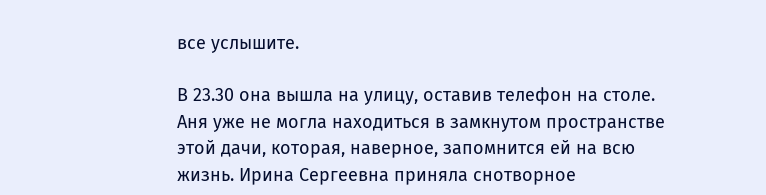все услышите.

В 23.30 она вышла на улицу, оставив телефон на столе. Аня уже не могла находиться в замкнутом пространстве этой дачи, которая, наверное, запомнится ей на всю жизнь. Ирина Сергеевна приняла снотворное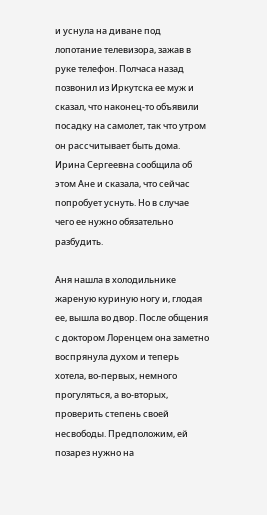и уснула на диване под лопотание телевизора, зажав в руке телефон. Полчаса назад позвонил из Иркутска ее муж и сказал, что наконец-то объявили посадку на самолет, так что утром он рассчитывает быть дома. Ирина Сергеевна сообщила об этом Ане и сказала, что сейчас попробует уснуть. Но в случае чего ее нужно обязательно разбудить.

Аня нашла в холодильнике жареную куриную ногу и, глодая ее, вышла во двор. После общения с доктором Лоренцем она заметно воспрянула духом и теперь хотела, во-первых, немного прогуляться, а во-вторых, проверить степень своей несвободы. Предположим, ей позарез нужно на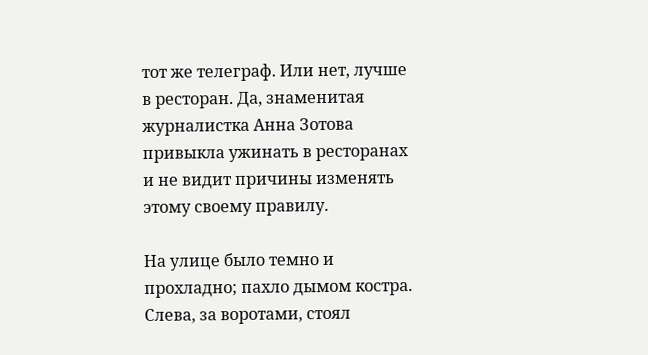тот же телеграф. Или нет, лучше в ресторан. Да, знаменитая журналистка Анна Зотова привыкла ужинать в ресторанах и не видит причины изменять этому своему правилу.

На улице было темно и прохладно; пахло дымом костра. Слева, за воротами, стоял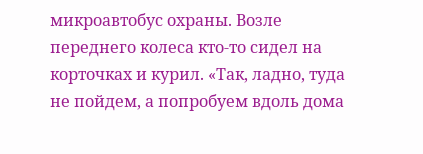микроавтобус охраны. Возле переднего колеса кто-то сидел на корточках и курил. «Так, ладно, туда не пойдем, а попробуем вдоль дома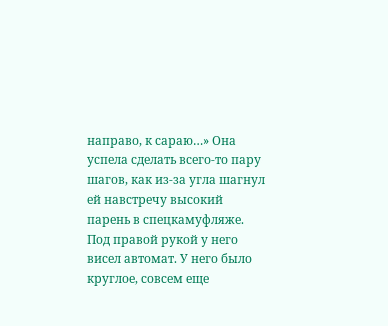направо, к сараю…» Она успела сделать всего-то пару шагов, как из-за угла шагнул ей навстречу высокий парень в спецкамуфляже. Под правой рукой у него висел автомат. У него было круглое, совсем еще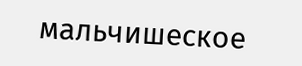мальчишеское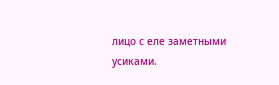лицо с еле заметными усиками.